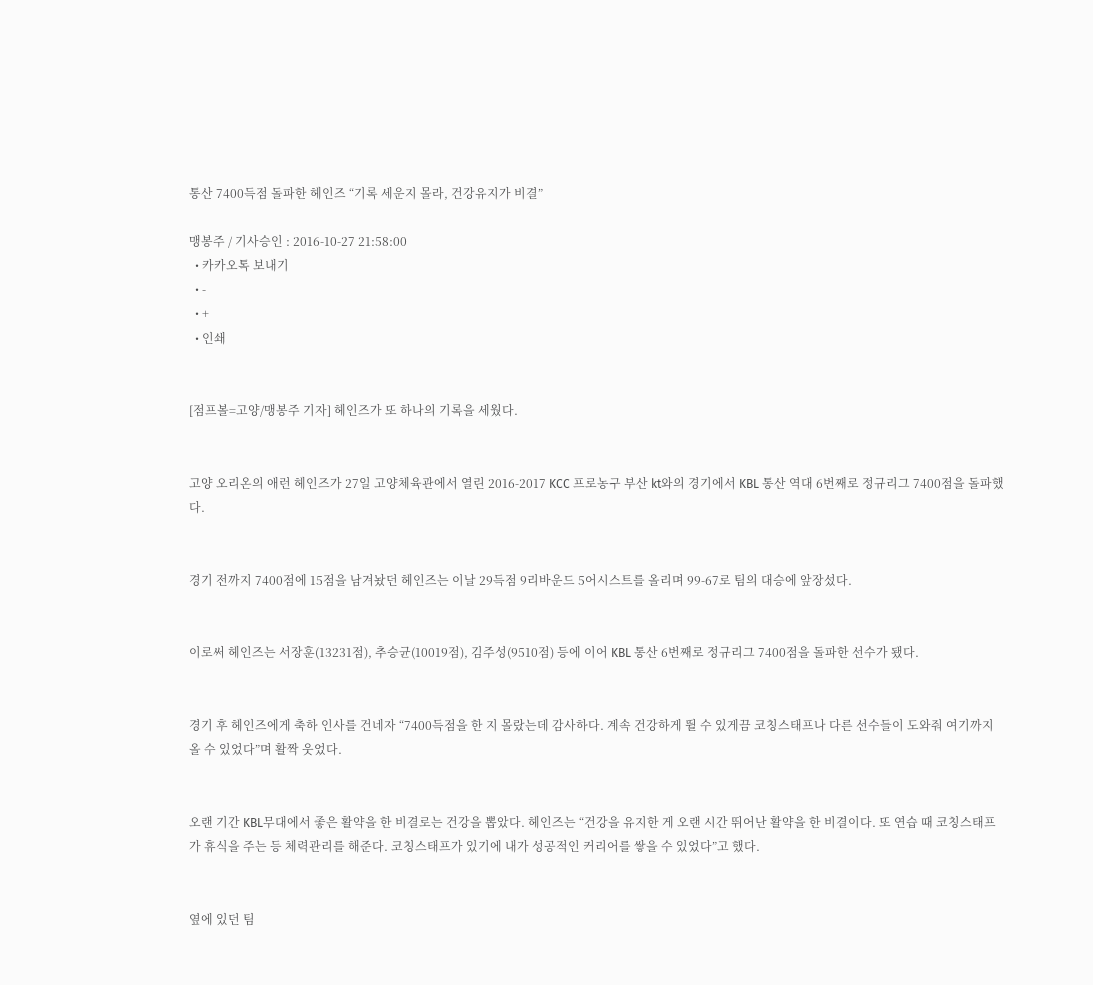통산 7400득점 돌파한 헤인즈 “기록 세운지 몰라, 건강유지가 비결”

맹봉주 / 기사승인 : 2016-10-27 21:58:00
  • 카카오톡 보내기
  • -
  • +
  • 인쇄


[점프볼=고양/맹봉주 기자] 헤인즈가 또 하나의 기록을 세웠다.


고양 오리온의 애런 헤인즈가 27일 고양체육관에서 열린 2016-2017 KCC 프로농구 부산 kt와의 경기에서 KBL 통산 역대 6번째로 정규리그 7400점을 돌파했다.


경기 전까지 7400점에 15점을 남겨놨던 헤인즈는 이날 29득점 9리바운드 5어시스트를 올리며 99-67로 팀의 대승에 앞장섰다.


이로써 헤인즈는 서장훈(13231점), 추승균(10019점), 김주성(9510점) 등에 이어 KBL 통산 6번째로 정규리그 7400점을 돌파한 선수가 됐다.


경기 후 헤인즈에게 축하 인사를 건네자 “7400득점을 한 지 몰랐는데 감사하다. 계속 건강하게 뛸 수 있게끔 코칭스태프나 다른 선수들이 도와줘 여기까지 올 수 있었다”며 활짝 웃었다.


오랜 기간 KBL무대에서 좋은 활약을 한 비결로는 건강을 뽑았다. 헤인즈는 “건강을 유지한 게 오랜 시간 뛰어난 활약을 한 비결이다. 또 연습 때 코칭스태프가 휴식을 주는 등 체력관리를 해준다. 코칭스태프가 있기에 내가 성공적인 커리어를 쌓을 수 있었다”고 했다.


옆에 있던 팀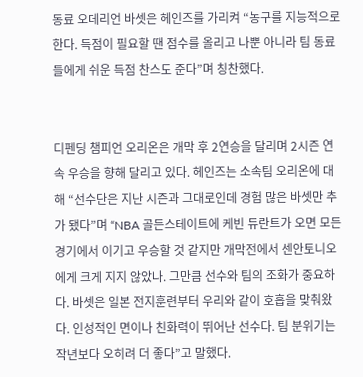동료 오데리언 바셋은 헤인즈를 가리켜 “농구를 지능적으로 한다. 득점이 필요할 땐 점수를 올리고 나뿐 아니라 팀 동료들에게 쉬운 득점 찬스도 준다”며 칭찬했다.


디펜딩 챔피언 오리온은 개막 후 2연승을 달리며 2시즌 연속 우승을 향해 달리고 있다. 헤인즈는 소속팀 오리온에 대해 “선수단은 지난 시즌과 그대로인데 경험 많은 바셋만 추가 됐다”며 “NBA 골든스테이트에 케빈 듀란트가 오면 모든 경기에서 이기고 우승할 것 같지만 개막전에서 센안토니오에게 크게 지지 않았나. 그만큼 선수와 팀의 조화가 중요하다. 바셋은 일본 전지훈련부터 우리와 같이 호흡을 맞춰왔다. 인성적인 면이나 친화력이 뛰어난 선수다. 팀 분위기는 작년보다 오히려 더 좋다”고 말했다.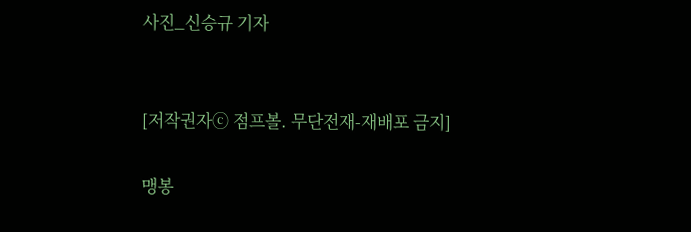사진_신승규 기자


[저작권자ⓒ 점프볼. 무단전재-재배포 금지]

맹봉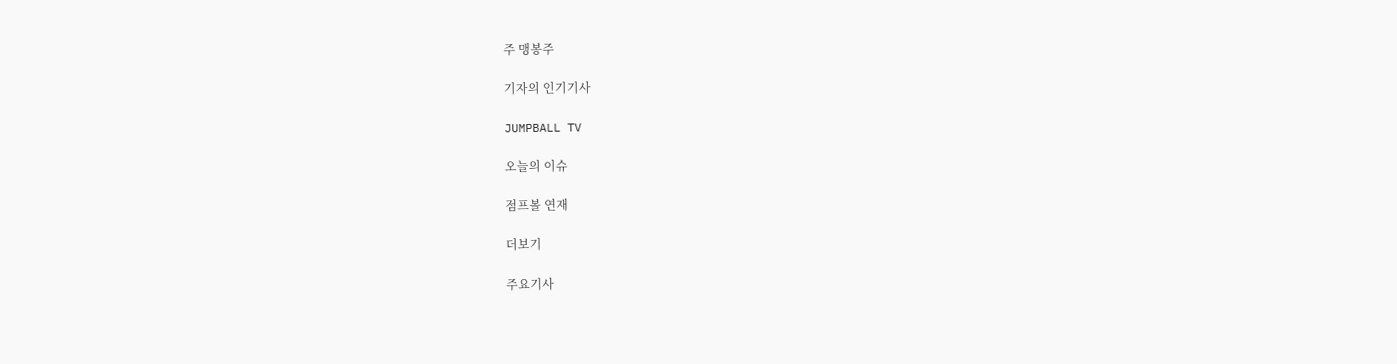주 맹봉주

기자의 인기기사

JUMPBALL TV

오늘의 이슈

점프볼 연재

더보기

주요기사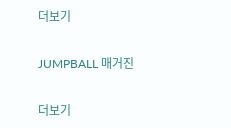더보기

JUMPBALL 매거진

더보기